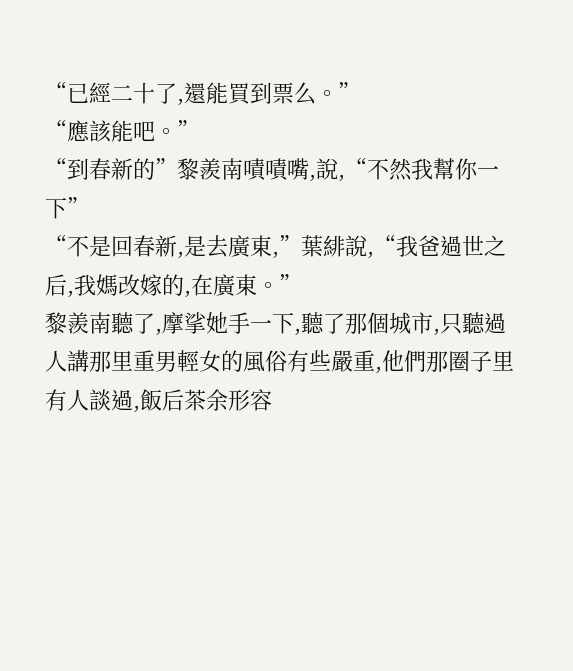“已經二十了,還能買到票么。”
“應該能吧。”
“到春新的”黎羨南嘖嘖嘴,說,“不然我幫你一下”
“不是回春新,是去廣東,”葉緋說,“我爸過世之后,我媽改嫁的,在廣東。”
黎羨南聽了,摩挲她手一下,聽了那個城市,只聽過人講那里重男輕女的風俗有些嚴重,他們那圈子里有人談過,飯后茶余形容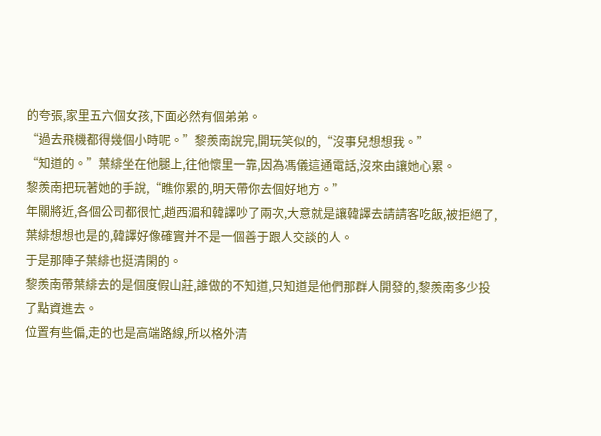的夸張,家里五六個女孩,下面必然有個弟弟。
“過去飛機都得幾個小時呢。”黎羨南說完,開玩笑似的,“沒事兒想想我。”
“知道的。”葉緋坐在他腿上,往他懷里一靠,因為馮儀這通電話,沒來由讓她心累。
黎羨南把玩著她的手說,“瞧你累的,明天帶你去個好地方。”
年關將近,各個公司都很忙,趙西湄和韓譯吵了兩次,大意就是讓韓譯去請請客吃飯,被拒絕了,葉緋想想也是的,韓譯好像確實并不是一個善于跟人交談的人。
于是那陣子葉緋也挺清閑的。
黎羨南帶葉緋去的是個度假山莊,誰做的不知道,只知道是他們那群人開發的,黎羨南多少投了點資進去。
位置有些偏,走的也是高端路線,所以格外清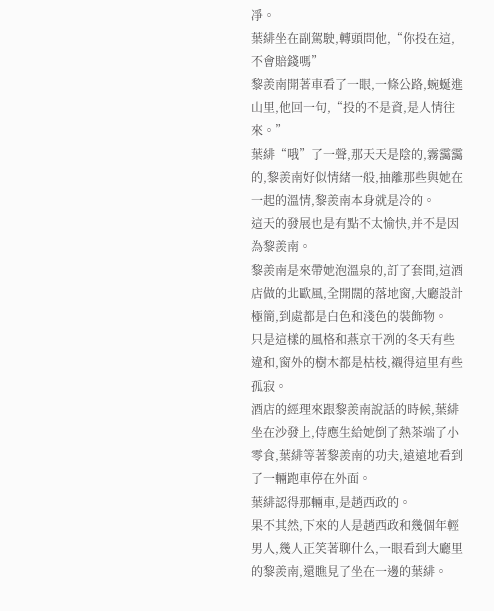凈。
葉緋坐在副駕駛,轉頭問他,“你投在這,不會賠錢嗎”
黎羨南開著車看了一眼,一條公路,蜿蜒進山里,他回一句,“投的不是資,是人情往來。”
葉緋“哦”了一聲,那天天是陰的,霧靄靄的,黎羨南好似情緒一般,抽離那些與她在一起的溫情,黎羨南本身就是冷的。
這天的發展也是有點不太愉快,并不是因為黎羨南。
黎羨南是來帶她泡溫泉的,訂了套間,這酒店做的北歐風,全開闊的落地窗,大廳設計極簡,到處都是白色和淺色的裝飾物。
只是這樣的風格和燕京干冽的冬天有些違和,窗外的樹木都是枯枝,襯得這里有些孤寂。
酒店的經理來跟黎羨南說話的時候,葉緋坐在沙發上,侍應生給她倒了熱茶端了小零食,葉緋等著黎羨南的功夫,遠遠地看到了一輛跑車停在外面。
葉緋認得那輛車,是趙西政的。
果不其然,下來的人是趙西政和幾個年輕男人,幾人正笑著聊什么,一眼看到大廳里的黎羨南,還瞧見了坐在一邊的葉緋。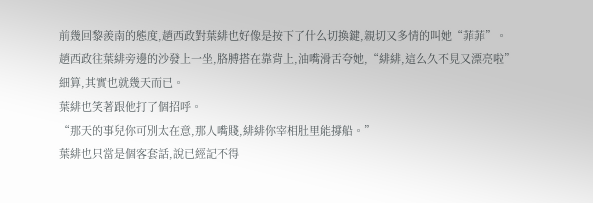前幾回黎羨南的態度,趙西政對葉緋也好像是按下了什么切換鍵,親切又多情的叫她“菲菲”。
趙西政往葉緋旁邊的沙發上一坐,胳膊搭在靠背上,油嘴滑舌夸她,“緋緋,這么久不見又漂亮啦”
細算,其實也就幾天而已。
葉緋也笑著跟他打了個招呼。
“那天的事兒你可別太在意,那人嘴賤,緋緋你宰相肚里能撐船。”
葉緋也只當是個客套話,說已經記不得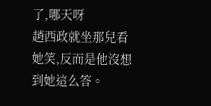了,哪天呀
趙西政就坐那兒看她笑,反而是他沒想到她這么答。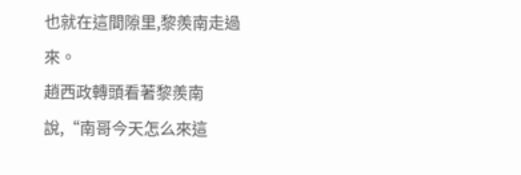也就在這間隙里,黎羨南走過來。
趙西政轉頭看著黎羨南說,“南哥今天怎么來這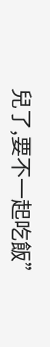兒了,要不一起吃飯”